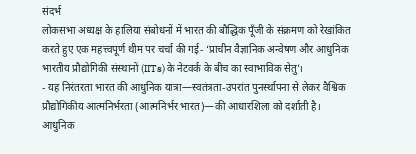संदर्भ
लोकसभा अध्यक्ष के हालिया संबोधनों में भारत की बौद्धिक पूँजी के संक्रमण को रेखांकित करते हुए एक महत्त्वपूर्ण थीम पर चर्चा की गई- ‘प्राचीन वैज्ञानिक अन्वेषण और आधुनिक भारतीय प्रौद्योगिकी संस्थानों (IITs) के नेटवर्क के बीच का स्वाभाविक सेतु’।
- यह निरंतरता भारत की आधुनिक यात्रा—स्वतंत्रता-उपरांत पुनर्स्थापना से लेकर वैश्विक प्रौद्योगिकीय आत्मनिर्भरता (आत्मनिर्भर भारत)—की आधारशिला को दर्शाती है।
आधुनिक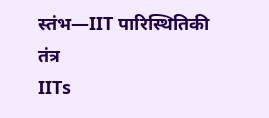स्तंभ—IIT पारिस्थितिकी तंत्र
IITs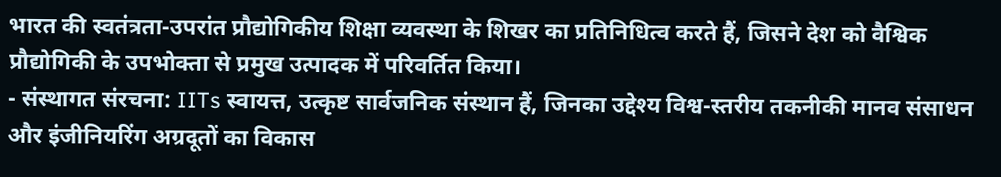भारत की स्वतंत्रता-उपरांत प्रौद्योगिकीय शिक्षा व्यवस्था के शिखर का प्रतिनिधित्व करते हैं, जिसने देश को वैश्विक प्रौद्योगिकी के उपभोक्ता से प्रमुख उत्पादक में परिवर्तित किया।
- संस्थागत संरचना: IITs स्वायत्त, उत्कृष्ट सार्वजनिक संस्थान हैं, जिनका उद्देश्य विश्व-स्तरीय तकनीकी मानव संसाधन और इंजीनियरिंग अग्रदूतों का विकास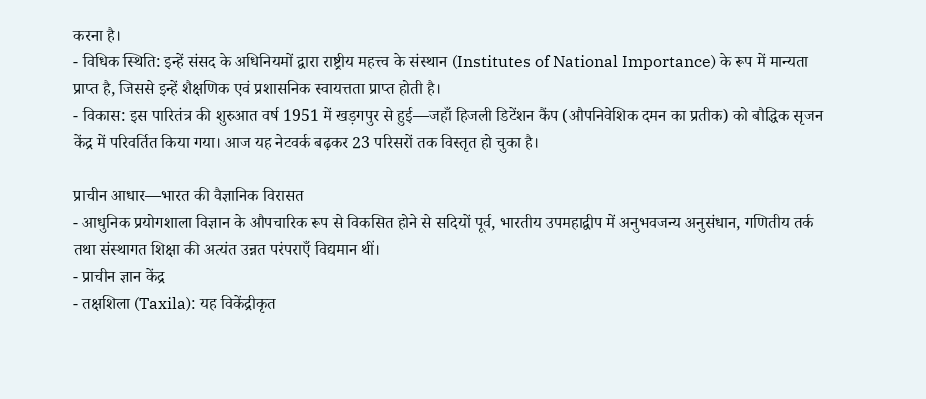करना है।
- विधिक स्थिति: इन्हें संसद के अधिनियमों द्वारा राष्ट्रीय महत्त्व के संस्थान (Institutes of National Importance) के रूप में मान्यता प्राप्त है, जिससे इन्हें शैक्षणिक एवं प्रशासनिक स्वायत्तता प्राप्त होती है।
- विकास: इस पारितंत्र की शुरुआत वर्ष 1951 में खड़गपुर से हुई—जहाँ हिजली डिटेंशन कैंप (औपनिवेशिक दमन का प्रतीक) को बौद्धिक सृजन केंद्र में परिवर्तित किया गया। आज यह नेटवर्क बढ़कर 23 परिसरों तक विस्तृत हो चुका है।

प्राचीन आधार—भारत की वैज्ञानिक विरासत
- आधुनिक प्रयोगशाला विज्ञान के औपचारिक रूप से विकसित होने से सदियों पूर्व, भारतीय उपमहाद्वीप में अनुभवजन्य अनुसंधान, गणितीय तर्क तथा संस्थागत शिक्षा की अत्यंत उन्नत परंपराएँ विद्यमान थीं।
- प्राचीन ज्ञान केंद्र
- तक्षशिला (Taxila): यह विकेंद्रीकृत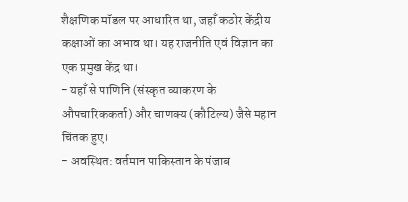शैक्षणिक मॉडल पर आधारित था, जहाँ कठोर केंद्रीय कक्षाओं का अभाव था। यह राजनीति एवं विज्ञान का एक प्रमुख केंद्र था।
- यहाँ से पाणिनि (संस्कृत व्याकरण के औपचारिककर्ता) और चाणक्य (कौटिल्य) जैसे महान चिंतक हुए।
- अवस्थित: वर्तमान पाकिस्तान के पंजाब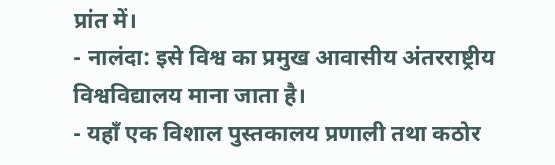प्रांत में।
- नालंदा: इसे विश्व का प्रमुख आवासीय अंतरराष्ट्रीय विश्वविद्यालय माना जाता है।
- यहाँ एक विशाल पुस्तकालय प्रणाली तथा कठोर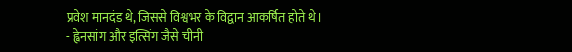प्रवेश मानदंड थे, जिससे विश्वभर के विद्वान आकर्षित होते थे।
- ह्वेनसांग और इत्सिंग जैसे चीनी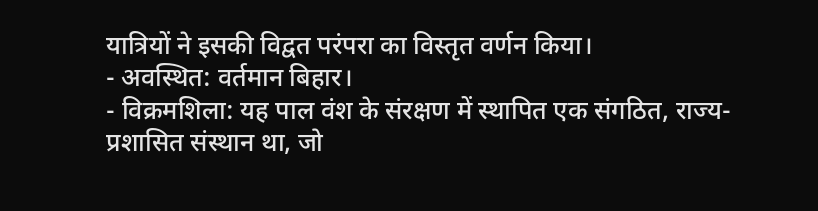यात्रियों ने इसकी विद्वत परंपरा का विस्तृत वर्णन किया।
- अवस्थित: वर्तमान बिहार।
- विक्रमशिला: यह पाल वंश के संरक्षण में स्थापित एक संगठित, राज्य-प्रशासित संस्थान था, जो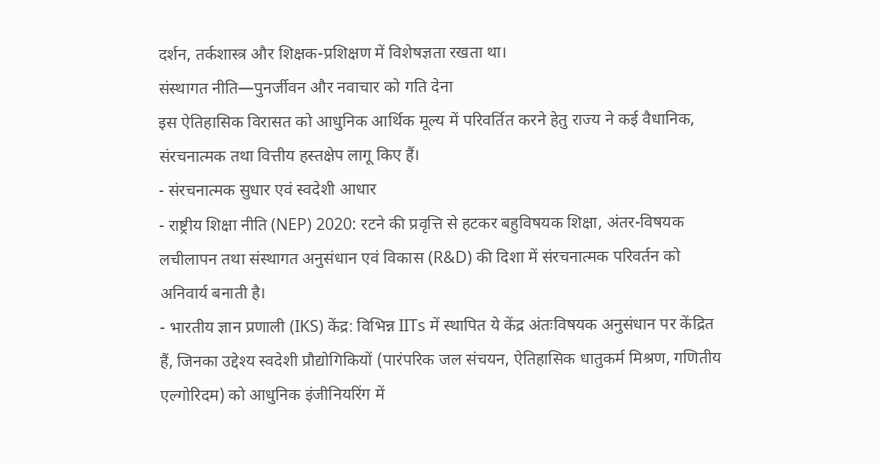दर्शन, तर्कशास्त्र और शिक्षक-प्रशिक्षण में विशेषज्ञता रखता था।
संस्थागत नीति—पुनर्जीवन और नवाचार को गति देना
इस ऐतिहासिक विरासत को आधुनिक आर्थिक मूल्य में परिवर्तित करने हेतु राज्य ने कई वैधानिक, संरचनात्मक तथा वित्तीय हस्तक्षेप लागू किए हैं।
- संरचनात्मक सुधार एवं स्वदेशी आधार
- राष्ट्रीय शिक्षा नीति (NEP) 2020: रटने की प्रवृत्ति से हटकर बहुविषयक शिक्षा, अंतर-विषयक लचीलापन तथा संस्थागत अनुसंधान एवं विकास (R&D) की दिशा में संरचनात्मक परिवर्तन को अनिवार्य बनाती है।
- भारतीय ज्ञान प्रणाली (IKS) केंद्र: विभिन्न IITs में स्थापित ये केंद्र अंतःविषयक अनुसंधान पर केंद्रित हैं, जिनका उद्देश्य स्वदेशी प्रौद्योगिकियों (पारंपरिक जल संचयन, ऐतिहासिक धातुकर्म मिश्रण, गणितीय एल्गोरिदम) को आधुनिक इंजीनियरिंग में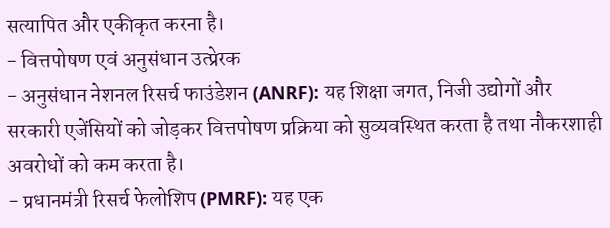सत्यापित और एकीकृत करना है।
- वित्तपोषण एवं अनुसंधान उत्प्रेरक
- अनुसंधान नेशनल रिसर्च फाउंडेशन (ANRF): यह शिक्षा जगत, निजी उद्योगों और सरकारी एजेंसियों को जोड़कर वित्तपोषण प्रक्रिया को सुव्यवस्थित करता है तथा नौकरशाही अवरोधों को कम करता है।
- प्रधानमंत्री रिसर्च फेलोशिप (PMRF): यह एक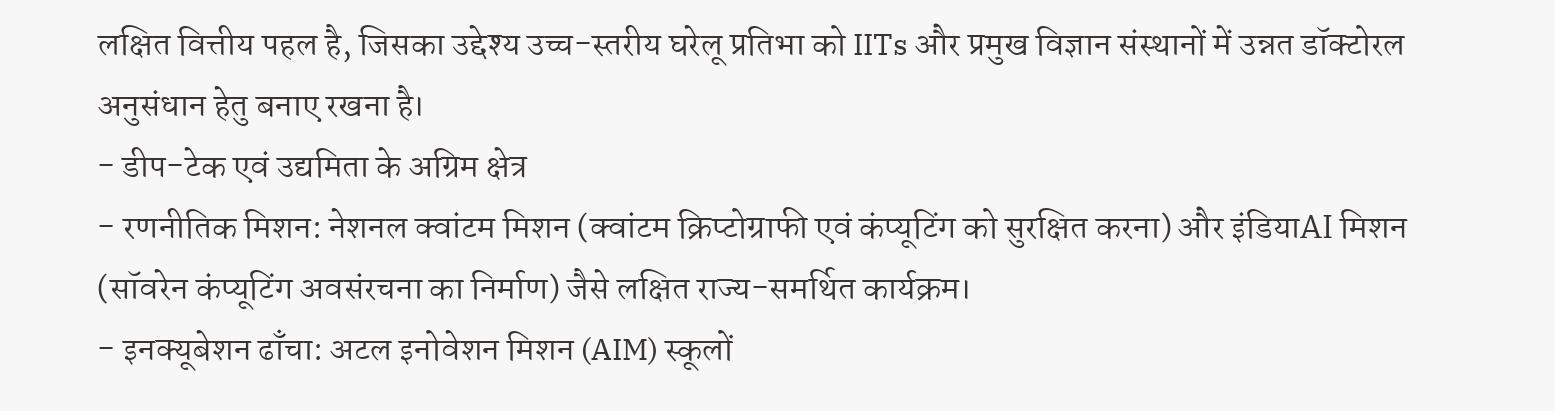लक्षित वित्तीय पहल है, जिसका उद्देश्य उच्च-स्तरीय घरेलू प्रतिभा को IITs और प्रमुख विज्ञान संस्थानों में उन्नत डॉक्टोरल अनुसंधान हेतु बनाए रखना है।
- डीप-टेक एवं उद्यमिता के अग्रिम क्षेत्र
- रणनीतिक मिशन: नेशनल क्वांटम मिशन (क्वांटम क्रिप्टोग्राफी एवं कंप्यूटिंग को सुरक्षित करना) और इंडियाAI मिशन (सॉवरेन कंप्यूटिंग अवसंरचना का निर्माण) जैसे लक्षित राज्य-समर्थित कार्यक्रम।
- इनक्यूबेशन ढाँचा: अटल इनोवेशन मिशन (AIM) स्कूलों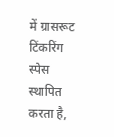में ग्रासरूट टिंकरिंग स्पेस स्थापित करता है,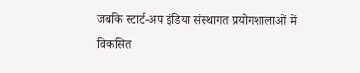जबकि स्टार्ट-अप इंडिया संस्थागत प्रयोगशालाओं में विकसित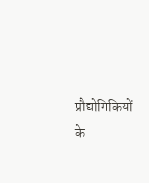प्रौद्योगिकियों के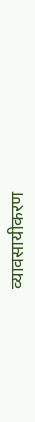व्यावसायीकरण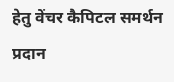हेतु वेंचर कैपिटल समर्थन प्रदान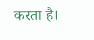करता है।